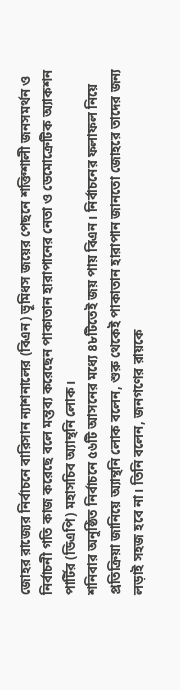জোহর রাজ্যের নির্বাচনে বারিসান ন্যাশনালের (বিএন) ভূমিধস জয়ের পেছনে শক্তিশালী জনসমর্থন ও নির্বাচনী গতি কাজ করেছে বলে মন্তব্য করেছেন পাকাতান হারাপানের নেতা ও ডেমোক্রেটিক অ্যাকশন পার্টির (ডিএপি) মহাসচিব অ্যান্থনি লোক।
শনিবার অনুষ্ঠিত নির্বাচনে ৫৬টি আসনের মধ্যে ৪৮টিতেই জয় পায় বিএন। নির্বাচনের ফলাফল নিয়ে প্রতিক্রিয়া জানিয়ে অ্যান্থনি লোক বলেন, শুরু থেকেই পাকাতান হারাপান জানতো জোহরে তাদের জন্য লড়াই সহজ হবে না। তিনি বলেন, জনগণের রায়কে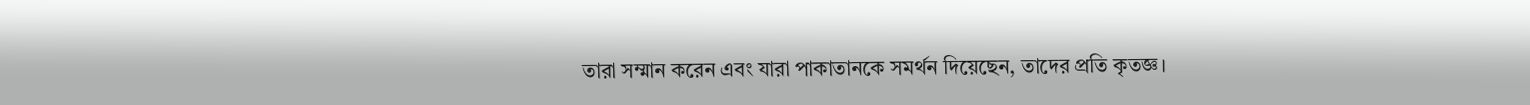তারা সম্মান করেন এবং যারা পাকাতানকে সমর্থন দিয়েছেন, তাদের প্রতি কৃতজ্ঞ।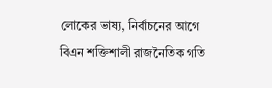লোকের ভাষ্য, নির্বাচনের আগে বিএন শক্তিশালী রাজনৈতিক গতি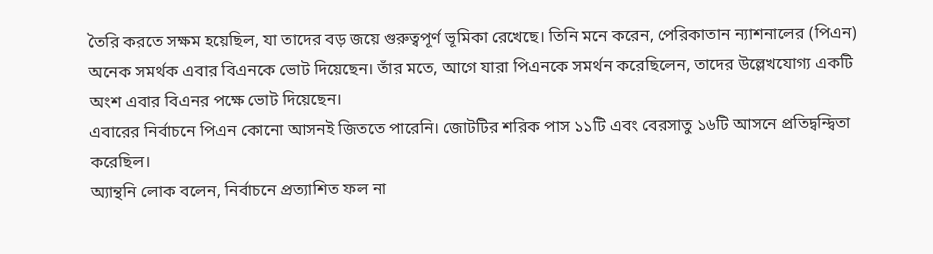তৈরি করতে সক্ষম হয়েছিল, যা তাদের বড় জয়ে গুরুত্বপূর্ণ ভূমিকা রেখেছে। তিনি মনে করেন, পেরিকাতান ন্যাশনালের (পিএন) অনেক সমর্থক এবার বিএনকে ভোট দিয়েছেন। তাঁর মতে, আগে যারা পিএনকে সমর্থন করেছিলেন, তাদের উল্লেখযোগ্য একটি অংশ এবার বিএনর পক্ষে ভোট দিয়েছেন।
এবারের নির্বাচনে পিএন কোনো আসনই জিততে পারেনি। জোটটির শরিক পাস ১১টি এবং বেরসাতু ১৬টি আসনে প্রতিদ্বন্দ্বিতা করেছিল।
অ্যান্থনি লোক বলেন, নির্বাচনে প্রত্যাশিত ফল না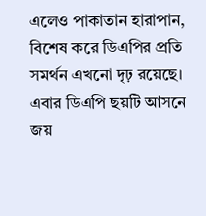এলেও পাকাতান হারাপান, বিশেষ করে ডিএপির প্রতি সমর্থন এখনো দৃঢ় রয়েছে। এবার ডিএপি ছয়টি আসনে জয়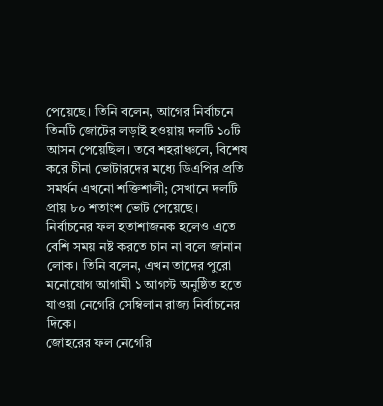পেয়েছে। তিনি বলেন, আগের নির্বাচনে তিনটি জোটের লড়াই হওয়ায় দলটি ১০টি আসন পেয়েছিল। তবে শহরাঞ্চলে, বিশেষ করে চীনা ভোটারদের মধ্যে ডিএপির প্রতি সমর্থন এখনো শক্তিশালী; সেখানে দলটি প্রায় ৮০ শতাংশ ভোট পেয়েছে।
নির্বাচনের ফল হতাশাজনক হলেও এতে বেশি সময় নষ্ট করতে চান না বলে জানান লোক। তিনি বলেন, এখন তাদের পুরো মনোযোগ আগামী ১ আগস্ট অনুষ্ঠিত হতে যাওয়া নেগেরি সেম্বিলান রাজ্য নির্বাচনের দিকে।
জোহরের ফল নেগেরি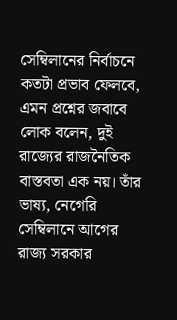সেম্বিলানের নির্বাচনে কতটা প্রভাব ফেলবে, এমন প্রশ্নের জবাবে লোক বলেন, দুই রাজ্যের রাজনৈতিক বাস্তবতা এক নয়। তাঁর ভাষ্য, নেগেরি সেম্বিলানে আগের রাজ্য সরকার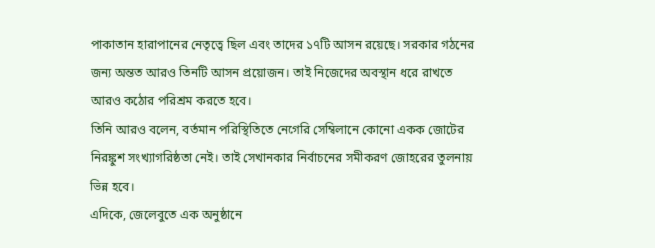পাকাতান হারাপানের নেতৃত্বে ছিল এবং তাদের ১৭টি আসন রয়েছে। সরকার গঠনের জন্য অন্তত আরও তিনটি আসন প্রয়োজন। তাই নিজেদের অবস্থান ধরে রাখতে আরও কঠোর পরিশ্রম করতে হবে।
তিনি আরও বলেন, বর্তমান পরিস্থিতিতে নেগেরি সেম্বিলানে কোনো একক জোটের নিরঙ্কুশ সংখ্যাগরিষ্ঠতা নেই। তাই সেখানকার নির্বাচনের সমীকরণ জোহরের তুলনায় ভিন্ন হবে।
এদিকে, জেলেবুতে এক অনুষ্ঠানে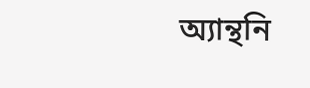অ্যান্থনি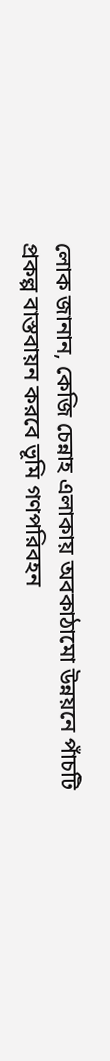লোক জানান, কেজি চেন্নাহ এলাকায় অবকাঠামো উন্নয়নে পাঁচটি প্রকল্প বাস্তবায়ন করবে ভূমি গণপরিবহন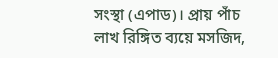সংস্থা (এপাড)। প্রায় পাঁচ লাখ রিঙ্গিত ব্যয়ে মসজিদ,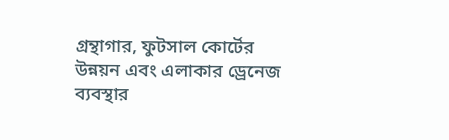গ্রন্থাগার, ফুটসাল কোর্টের উন্নয়ন এবং এলাকার ড্রেনেজ ব্যবস্থার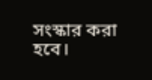সংস্কার করা হবে।